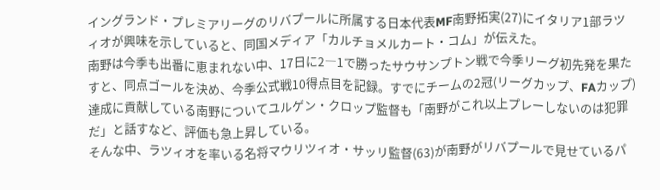イングランド・プレミアリーグのリバプールに所属する日本代表MF南野拓実(27)にイタリア1部ラツィオが興味を示していると、同国メディア「カルチョメルカート・コム」が伝えた。
南野は今季も出番に恵まれない中、17日に2―1で勝ったサウサンプトン戦で今季リーグ初先発を果たすと、同点ゴールを決め、今季公式戦10得点目を記録。すでにチームの2冠(リーグカップ、FAカップ)達成に貢献している南野についてユルゲン・クロップ監督も「南野がこれ以上プレーしないのは犯罪だ」と話すなど、評価も急上昇している。
そんな中、ラツィオを率いる名将マウリツィオ・サッリ監督(63)が南野がリバプールで見せているパ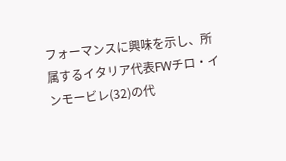フォーマンスに興味を示し、所属するイタリア代表FWチロ・インモービレ(32)の代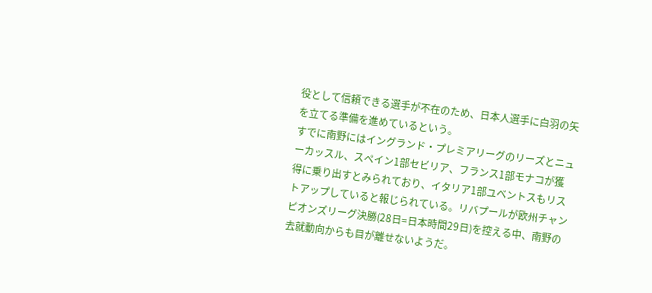役として信頼できる選手が不在のため、日本人選手に白羽の矢を立てる準備を進めているという。
すでに南野にはイングランド・プレミアリーグのリーズとニューカッスル、スペイン1部セビリア、フランス1部モナコが獲得に乗り出すとみられており、イタリア1部ユベントスもリストアップしていると報じられている。リバプールが欧州チャンピオンズリーグ決勝(28日=日本時間29日)を控える中、南野の去就動向からも目が離せないようだ。